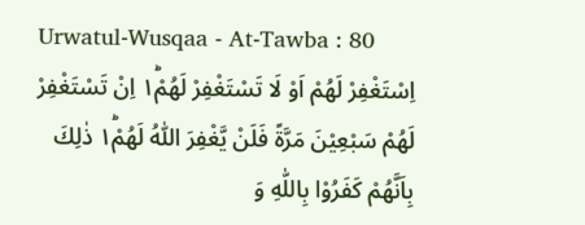Urwatul-Wusqaa - At-Tawba : 80
اِسْتَغْفِرْ لَهُمْ اَوْ لَا تَسْتَغْفِرْ لَهُمْ١ؕ اِنْ تَسْتَغْفِرْ لَهُمْ سَبْعِیْنَ مَرَّةً فَلَنْ یَّغْفِرَ اللّٰهُ لَهُمْ١ؕ ذٰلِكَ بِاَنَّهُمْ كَفَرُوْا بِاللّٰهِ وَ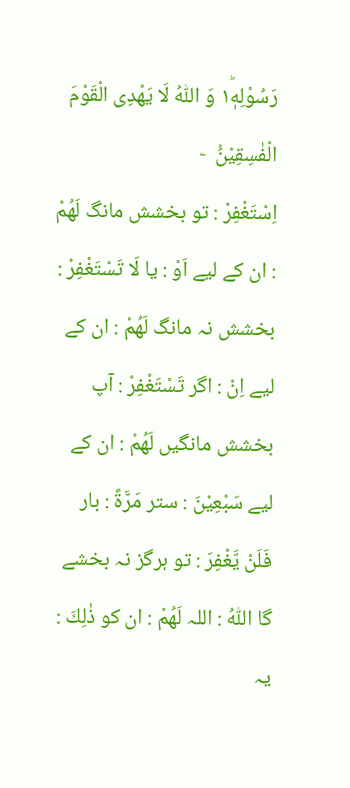رَسُوْلِهٖ١ؕ وَ اللّٰهُ لَا یَهْدِی الْقَوْمَ الْفٰسِقِیْنَ۠   ۧ
اِسْتَغْفِرْ : تو بخشش مانگ لَهُمْ : ان کے لیے اَوْ : یا لَا تَسْتَغْفِرْ : بخشش نہ مانگ لَهُمْ : ان کے لیے اِنْ : اگر تَسْتَغْفِرْ : آپ بخشش مانگیں لَهُمْ : ان کے لیے سَبْعِيْنَ : ستر مَرَّةً : بار فَلَنْ يَّغْفِرَ : تو ہرگز نہ بخشے گا اللّٰهُ : اللہ لَهُمْ : ان کو ذٰلِكَ : یہ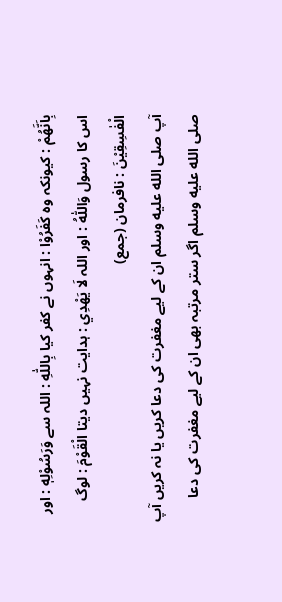بِاَنَّهُمْ : کیونکہ وہ كَفَرُوْا : انہوں نے کفر کیا بِاللّٰهِ : اللہ سے وَرَسُوْلِهٖ : اور اس کا رسول وَاللّٰهُ : اور اللہ لَا يَهْدِي : ہدایت نہیں دیتا الْقَوْمَ : لوگ الْفٰسِقِيْنَ : نافرمان (جمع)
آپ صلى الله عليه وسلم ان کے لیے مغفرت کی دعا کریں یا نہ کریں آپ صلى الله عليه وسلم اگر ستر مرتبہ بھی ان کے لیے مغفرت کی دعا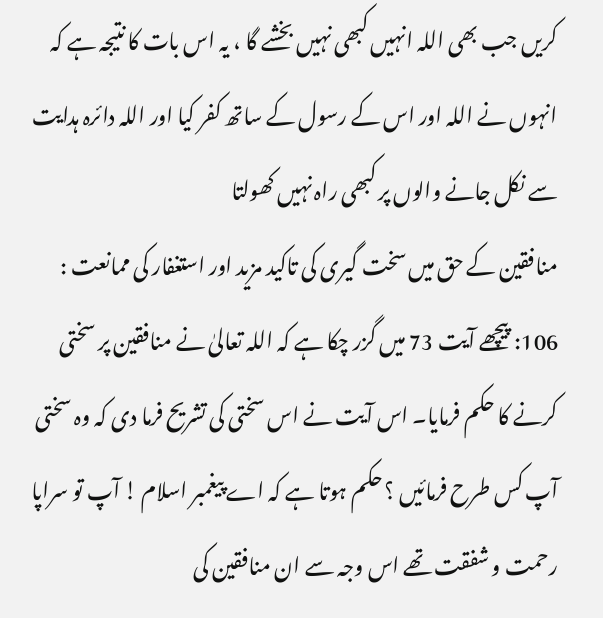کریں جب بھی اللہ انہیں کبھی نہیں بخشے گا ، یہ اس بات کا نتیجہ ہے کہ انہوں نے اللہ اور اس کے رسول کے ساتھ کفر کیا اور اللہ دائرہ ہدایت سے نکل جانے والوں پر کبھی راہ نہیں کھولتا
منافقین کے حق میں سخت گیری کی تاکید مزید اور استغفار کی ممانعت : 106: پیچھے آیت 73 میں گزر چکا ہے کہ اللہ تعالیٰ نے منافقین پر سختی کرنے کا حکم فرمایا۔ اس آیت نے اس سختی کی تشریح فرما دی کہ وہ سختی آپ کس طرح فرمائیں ؟ حکم ہوتا ہے کہ اے پیغمبر اسلام ! آپ تو سراپا رحمت و شفقت تھے اس وجہ سے ان منافقین کی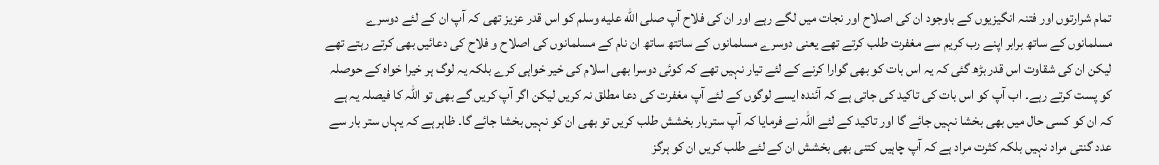تمام شرارتوں اور فتنہ انگیزیوں کے باوجود ان کی اصلاح اور نجات میں لگے رہے اور ان کی فلاح آپ صلى الله عليه وسلم کو اس قدر عزیز تھی کہ آپ ان کے لئے دوسرے مسلمانوں کے ساتھ برابر اپنے رب کریم سے مغفرت طلب کرتے تھے یعنی دوسرے مسلمانوں کے ساتتھ ساتھ ان نام کے مسلمانوں کی اصلاح و فلاح کی دعائیں بھی کرتے رہتے تھے لیکن ان کی شقاوت اس قدر بڑھ گئی کہ یہ اس بات کو بھی گوارا کرنے کے لئے تیار نہیں تھے کہ کوئی دوسرا بھی اسلام کی خیر خواہی کرے بلکہ یہ لوگ ہر خیرا خواہ کے حوصلہ کو پست کرتے رہے۔ اب آپ کو اس بات کی تاکید کی جاتی ہے کہ آئندہ ایسے لوگوں کے لئے آپ مغفرت کی دعا مطلق نہ کریں لیکن اگر آپ کریں گے بھی تو اللہ کا فیصلہ یہ ہے کہ ان کو کسی حال میں بھی بخشا نہیں جائے گا اور تاکید کے لئے اللہ نے فرمایا کہ آپ ستربار بخشش طلب کریں تو بھی ان کو نہیں بخشا جائے گا۔ ظاہر ہے کہ یہاں ستر بار سے عدد گنتی مراد نہیں بلکہ کثرت مراد ہے کہ آپ چاہیں کتنی بھی بخشش ان کے لئے طلب کریں ان کو ہرگز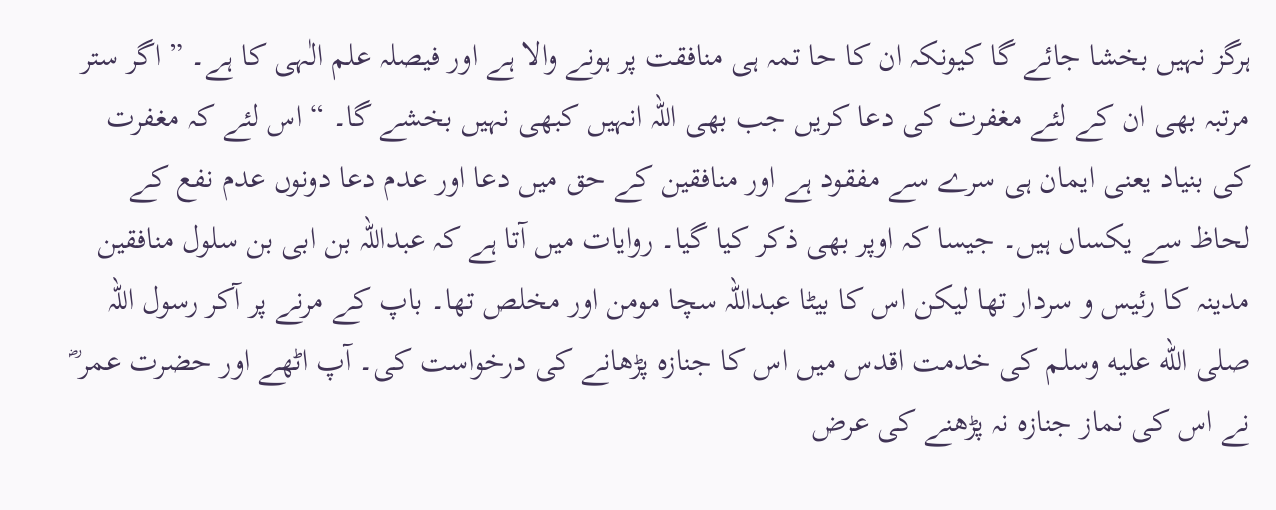ہرگز نہیں بخشا جائے گا کیونکہ ان کا حا تمہ ہی منافقت پر ہونے والا ہے اور فیصلہ علم الٰہی کا ہے۔ ” اگر ستر مرتبہ بھی ان کے لئے مغفرت کی دعا کریں جب بھی اللہ انہیں کبھی نہیں بخشے گا۔ “ اس لئے کہ مغفرت کی بنیاد یعنی ایمان ہی سرے سے مفقود ہے اور منافقین کے حق میں دعا اور عدم دعا دونوں عدم نفع کے لحاظ سے یکساں ہیں۔ جیسا کہ اوپر بھی ذکر کیا گیا۔ روایات میں آتا ہے کہ عبداللہ بن ابی بن سلول منافقین مدینہ کا رئیس و سردار تھا لیکن اس کا بیٹا عبداللہ سچا مومن اور مخلص تھا۔ باپ کے مرنے پر آکر رسول اللہ صلى الله عليه وسلم کی خدمت اقدس میں اس کا جنازہ پڑھانے کی درخواست کی۔ آپ اٹھے اور حضرت عمر ؓ نے اس کی نماز جنازہ نہ پڑھنے کی عرض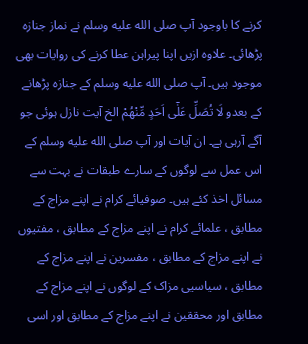کرنے کا باوجود آپ صلى الله عليه وسلم نے نماز جنازہ پڑھائی۔ علاوہ ازیں اپنا پیراہن عطا کرنے کی روایات بھی موجود ہیں۔ آپ صلى الله عليه وسلم کے جنازہ پڑھانے کے بعدو لَا تُصَلِّ عَلٰۤى اَحَدٍ مِّنْهُمْ الخ آیت نازل ہوئی جو آگے آرہی ہے۔ ان آیات اور آپ صلى الله عليه وسلم کے اس عمل سے لوگوں کے سارے طبقات نے بہت سے مسائل اخذ کئے ہیں۔ صوفیائے کرام نے اپنے مزاج کے مطابق ، علمائے کرام نے اپنے مزاج کے مطابق ، مفتیوں نے اپنے مزاج کے مطابق ، مفسرین نے اپنے مزاج کے مطابق ، سیاسیی مزاک کے لوگوں نے اپنے مزاج کے مطابق اور محققین نے اپنے مزاج کے مطابق اور اسی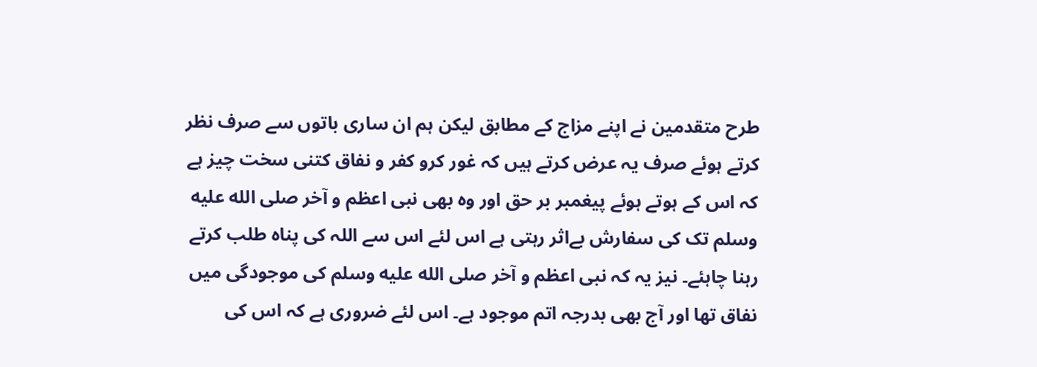طرح متقدمین نے اپنے مزاج کے مطابق لیکن ہم ان ساری باتوں سے صرف نظر کرتے ہوئے صرف یہ عرض کرتے ہیں کہ غور کرو کفر و نفاق کتنی سخت چیز ہے کہ اس کے ہوتے ہوئے پیغمبر بر حق اور وہ بھی نبی اعظم و آخر صلى الله عليه وسلم تک کی سفارش بےاثر رہتی ہے اس لئے اس سے اللہ کی پناہ طلب کرتے رہنا چاہئے۔ نیز یہ کہ نبی اعظم و آخر صلى الله عليه وسلم کی موجودگی میں نفاق تھا اور آج بھی بدرجہ اتم موجود ہے۔ اس لئے ضروری ہے کہ اس کی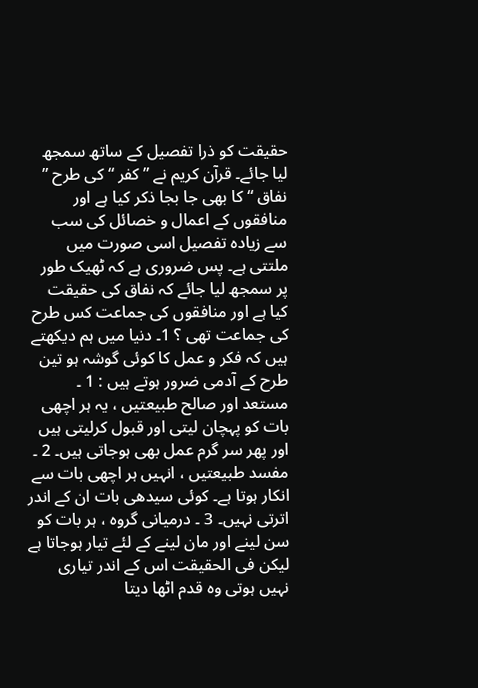حقیقت کو ذرا تفصیل کے ساتھ سمجھ لیا جائے۔ قرآن کریم نے ” کفر “ کی طرح ” نفاق “ کا بھی جا بجا ذکر کیا ہے اور منافقوں کے اعمال و خصائل کی سب سے زیادہ تفصیل اسی صورت میں ملتتی ہے۔ پس ضروری ہے کہ ٹھیک طور پر سمجھ لیا جائے کہ نفاق کی حقیقت کیا ہے اور منافقوں کی جماعت کس طرح کی جماعت تھی ؟ 1۔ دنیا میں ہم دیکھتے ہیں کہ فکر و عمل کا کوئی گوشہ ہو تین طرح کے آدمی ضرور ہوتے ہیں : 1 ۔ مستعد اور صالح طبیعتیں ، یہ ہر اچھی بات کو پہچان لیتی اور قبول کرلیتی ہیں اور پھر سر گرم عمل بھی ہوجاتی ہیں۔ 2 ۔ مفسد طبیعتیں ، انہیں ہر اچھی بات سے انکار ہوتا ہے۔ کوئی سیدھی بات ان کے اندر اترتی نہیں۔ 3 ۔ درمیانی گروہ ، ہر بات کو سن لینے اور مان لینے کے لئے تیار ہوجاتا ہے لیکن فی الحقیقت اس کے اندر تیاری نہیں ہوتی وہ قدم اٹھا دیتا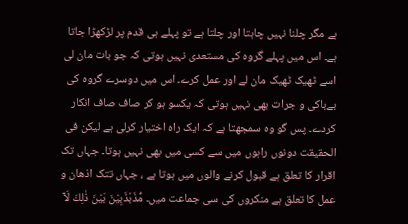ہے مگر چلنا نہیں چاہتا اور چلتا ہے تو پہلے ہی قدم پر لڑکھڑا جاتا ہے۔ اس میں پہلے گروہ کی مستعدی نہیں ہوتی کہ جو بات مان لی اسے ٹھیک ٹھیک مان لے اور عمل کرے۔ اس میں دوسرے گروہ کی بےباکی و جرات بھی نہیں ہوتی کہ یکسو ہو کر صاف صاف انکار کردے۔ پس گو وہ سمجھتا ہے کہ ایک راہ اختیار کرلی ہے لیکن فی الحقیقت دونوں راہوں میں سے کسی میں بھی نہیں ہوتا۔ جہاں تک اقرار کا تعلق ہے قبول کرنے والوں میں ہوتا ہے ، جہاں تتک اذھان و عمل کا تعلق ہے منکروں کی سی جماعت میں۔ مُّذَبْذَبِیْنَ بَیْنَ ذٰلِكَ لَاۤ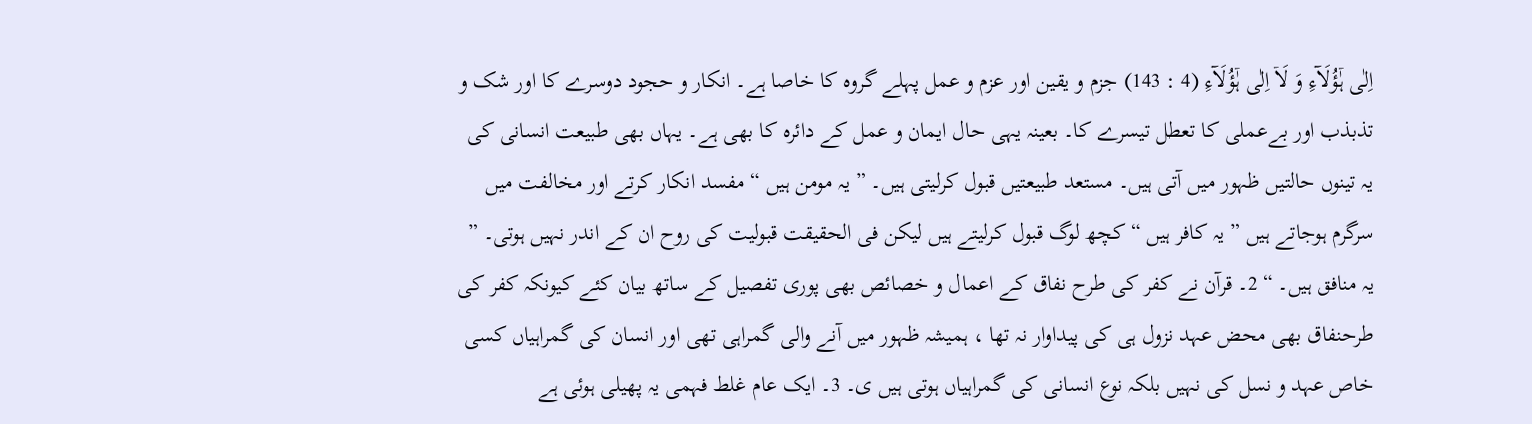اِلٰى ہٰۤؤُلَآءِ وَ لَاۤ اِلٰى ہٰۤؤُلَآءِ (4 : 143) جزم و یقین اور عزم و عمل پہلے گروہ کا خاصا ہے۔ انکار و حجود دوسرے کا اور شک و تذبذب اور بےعملی کا تعطل تیسرے کا۔ بعینہ یہی حال ایمان و عمل کے دائرہ کا بھی ہے۔ یہاں بھی طبیعت انسانی کی یہ تینوں حالتیں ظہور میں آتی ہیں۔ مستعد طبیعتیں قبول کرلیتی ہیں۔ ” یہ مومن ہیں “ مفسد انکار کرتے اور مخالفت میں سرگرم ہوجاتے ہیں ” یہ کافر ہیں “ کچھ لوگ قبول کرلیتے ہیں لیکن فی الحقیقت قبولیت کی روح ان کے اندر نہیں ہوتی۔ ” یہ منافق ہیں۔ “ 2۔ قرآن نے کفر کی طرح نفاق کے اعمال و خصائص بھی پوری تفصیل کے ساتھ بیان کئے کیونکہ کفر کی طرحنفاق بھی محض عہد نزول ہی کی پیداوار نہ تھا ، ہمیشہ ظہور میں آنے والی گمراہی تھی اور انسان کی گمراہیاں کسی خاص عہد و نسل کی نہیں بلکہ نوع انسانی کی گمراہیاں ہوتی ہیں ی۔ 3۔ ایک عام غلط فہمی یہ پھیلی ہوئی ہے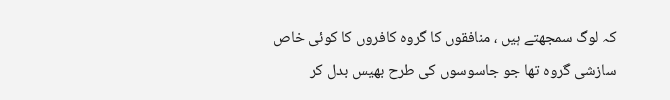کہ لوگ سمجھتے ہیں ، منافقوں کا گروہ کافروں کا کوئی خاص سازشی گروہ تھا جو جاسوسوں کی طرح بھیس بدل کر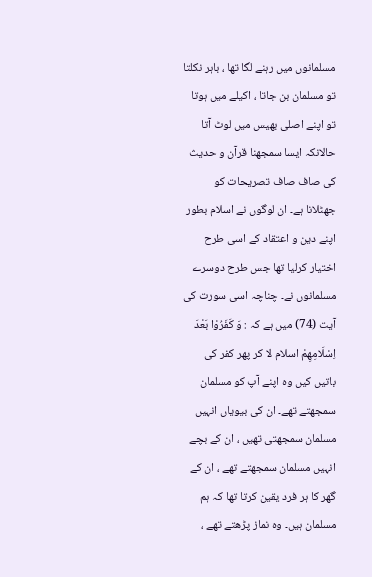مسلمانوں میں رہنے لگا تھا ، باہر نکلتا تو مسلمان بن جاتا ، اکیلے میں ہوتا تو اپنے اصلی بھیس میں لوٹ آتا حالانکہ ایسا سمجھنا قرآن و حدیث کی صاف صاف تصریحات کو جھٹلانا ہے۔ ان لوگوں نے اسلام بطور اپنے دین و اعتقاد کے اسی طرح اختیار کرلیا تھا جس طرح دوسرے مسلمانوں نے۔ چناچہ اسی سورت کی آیت (74) میں ہے کہ : وَ کَفَرُوْا بَعْدَ اِسْلَامِهِمْ اسلام لا کر پھر کفر کی باتیں کیں وہ اپنے آپ کو مسلمان سمجھتے تھے۔ ان کی بیویاں انہیں مسلمان سمجھتی تھیں ، ان کے بچے انہیں مسلمان سمجھتے تھے ، ان کے گھر کا ہر فرد یقین کرتا تھا کہ ہم مسلمان ہیں۔ وہ نماز پڑھتے تھے ،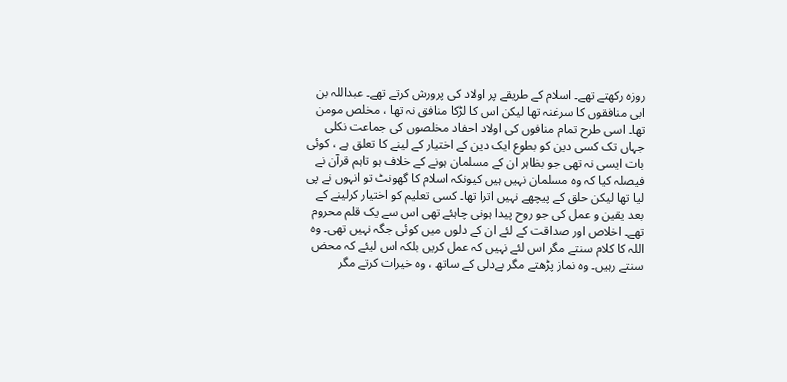روزہ رکھتے تھے۔ اسلام کے طریقے پر اولاد کی پرورش کرتے تھے۔ عبداللہ بن ابی منافقوں کا سرغنہ تھا لیکن اس کا لڑکا منافق نہ تھا ، مخلص مومن تھا۔ اسی طرح تمام منافوں کی اولاد احفاد مخلصوں کی جماعت نکلی جہاں تک کسی دین کو بطوع ایک دین کے اختیار کے لینے کا تعلق ہے ، کوئی بات ایسی نہ تھی جو بظاہر ان کے مسلمان ہونے کے خلاف ہو تاہم قرآن نے فیصلہ کیا کہ وہ مسلمان نہیں ہیں کیونکہ اسلام کا گھونٹ تو انہوں نے پی لیا تھا لیکن حلق کے پیچھے نہیں اترا تھا۔ کسی تعلیم کو اختیار کرلینے کے بعد یقین و عمل کی جو روح پیدا ہونی چاہئے تھی اس سے یک قلم محروم تھے۔ اخلاص اور صداقت کے لئے ان کے دلوں میں کوئی جگہ نہیں تھی۔ وہ اللہ کا کلام سنتے مگر اس لئے نہیں کہ عمل کریں بلکہ اس لیئے کہ محض سنتے رہیں۔ وہ نماز پڑھتے مگر بےدلی کے ساتھ ، وہ خیرات کرتے مگر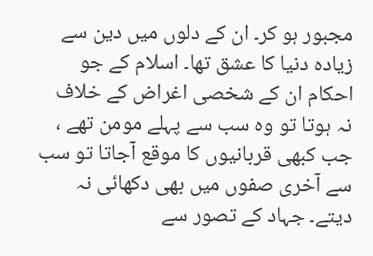مجبور ہو کر۔ ان کے دلوں میں دین سے زیادہ دنیا کا عشق تھا۔ اسلام کے جو احکام ان کے شخصی اغراض کے خلاف نہ ہوتا تو وہ سب سے پہلے مومن تھے ، جب کبھی قربانیوں کا موقع آجاتا تو سب سے آخری صفوں میں بھی دکھائی نہ دیتے۔ جہاد کے تصور سے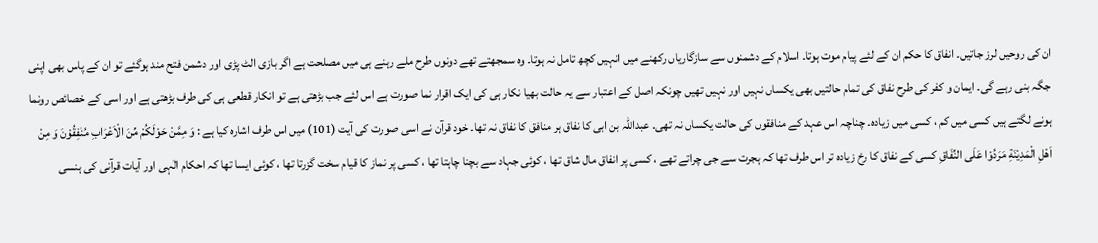ان کی روحیں لرز جاتیں۔ انفاق کا حکم ان کے لئے پیام موت ہوتا۔ اسلام کے دشمنوں سے سازگاریاں رکھنے میں انہیں کچھ تامل نہ ہوتا۔ وہ سمجھتے تھے دونوں طرح ملے رہنے ہی میں مصلحت ہے اگر بازی الٹ پڑی اور دشمن فتح مند ہوگئے تو ان کے پاس بھی اپنی جگہ بنی رہے گی۔ ایمان و کفر کی طرح نفاق کی تمام حالتیں بھی یکساں نہیں اور نہیں تھیں چونکہ اصل کے اعتبار سے یہ حالت بھیا نکار ہی کی ایک اقرار نما صورت ہے اس لئے جب بڑھتی ہے تو انکار قطعی ہی کی طرف بڑھتی ہے اور اسی کے خصائص رونما ہونے لگتے ہیں کسی میں کم ، کسی میں زیادہ۔ چناچہ اس عہد کے منافقوں کی حالت یکساں نہ تھی۔ عبداللہ بن ابی کا نفاق ہر منافق کا نفاق نہ تھا۔ خود قرآن نے اسی صورت کی آیت (101) میں اس طرف اشارہ کیا ہے : وَ مِمَّنْ حَوْلَكُمْ مِّنَ الْاَعْرَابِ مُنٰفِقُوْنَ وَ مِنْ اَهْلِ الْمَدِیْنَةِ مَرَدُوْا عَلَى النِّفَاقِ کسی کے نفاق کا رخ زیادہ تر اس طرف تھا کہ ہجرت سے جی چراتے تھے ، کسی پر انفاق مال شاق تھا ، کوئی جہاد سے بچنا چاہتا تھا ، کسی پر نماز کا قیام سخت گزرتا تھا ، کوئی ایسا تھا کہ احکام الٰہی اور آیات قرآنی کی ہنسی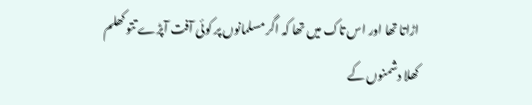اڑاتا تھا اور اس تاک میں تھا کہ اگر مسلمانوں پر کوئی آفت آپڑے تتو کھلم کھلا دشمنوں کے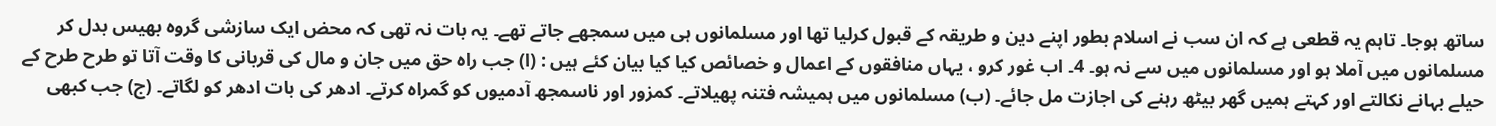ساتھ ہوجا۔ تاہم یہ قطعی ہے کہ ان سب نے اسلام بطور اپنے دین و طریقہ کے قبول کرلیا تھا اور مسلمانوں ہی میں سمجھے جاتے تھے۔ یہ بات نہ تھی کہ محض ایک سازشی گروہ بھیس بدل کر مسلمانوں میں آملا ہو اور مسلمانوں میں سے نہ ہو۔ 4۔ اب غور کرو ، یہاں منافقوں کے اعمال و خصائص کیا کیا بیان کئے ہیں : (ا) جب راہ حق میں جان و مال کی قربانی کا وقت آتا تو طرح طرح کے حیلے بہانے نکالتے اور کہتے ہمیں گھر بیٹھ رہنے کی اجازت مل جائے۔ (ب) مسلمانوں میں ہمیشہ فتنہ پھیلاتے۔ کمزور اور ناسمجھ آدمیوں کو گمراہ کرتے۔ ادھر کی بات ادھر کو لگاتے۔ (ج) جب کبھی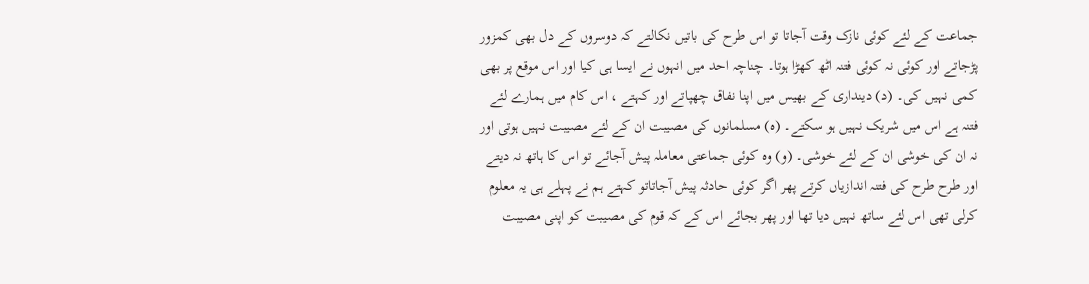جماعت کے لئے کوئی نازک وقت آجاتا تو اس طرح کی باتیں نکالتے کہ دوسروں کے دل بھی کمزور پڑجاتے اور کوئی نہ کوئی فتنہ اٹھ کھڑا ہوتا۔ چناچہ احد میں انہوں نے ایسا ہی کیا اور اس موقع پر بھی کمی نہیں کی۔ (د) دینداری کے بھیس میں اپنا نفاق چھپاتے اور کہتے ، اس کام میں ہمارے لئے فتنہ ہے اس میں شریک نہیں ہو سکتے۔ (ہ) مسلمانوں کی مصیبت ان کے لئے مصیبت نہیں ہوتی اور نہ ان کی خوشی ان کے لئے خوشی۔ (و) وہ کوئی جماعتی معاملہ پیش آجائے تو اس کا ہاتھ نہ دیتے اور طرح طرح کی فتنہ اندازیاں کرتے پھر اگر کوئی حادثہ پیش آجاتاتو کہتے ہم نے پہلے ہی یہ معلوم کرلی تھی اس لئے ساتھ نہیں دیا تھا اور پھر بجائے اس کے کہ قوم کی مصیبت کو اپنی مصیبت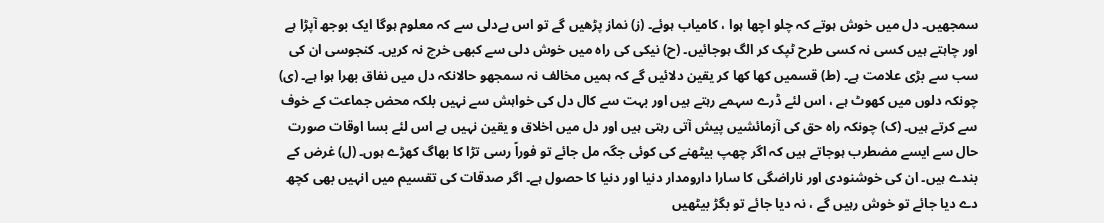سمجھیں۔ دل میں خوش ہوتے کہ چلو اچھا ہوا ، کامیاب ہوئے۔ (ز) نماز پڑھیں گے تو اس بےدلی سے کہ معلوم ہوگا ایک بوجھ آپڑا ہے اور چاہتے ہیں کسی نہ کسی طرح ٹپک کر الگ ہوجائیں۔ (ح) نیکی کی راہ میں خوش دلی سے کبھی خرچ نہ کریں۔ کنجوسی ان کی سب سے بڑی علامت ہے۔ (ط) قسمیں کھا کھا کر یقین دلائیں گے کہ ہمیں مخالف نہ سمجھو حالانکہ دل میں نفاق بھرا ہوا ہے۔ (ی) چونکہ دلوں میں کھوٹ ہے ، اس لئے ڈرے سہمے رہتے ہیں اور بہت سے کال دل کی خواہش سے نہیں بلکہ محض جماعت کے خوف سے کرتے ہیں۔ (ک) چونکہ راہ حق کی آزمائشیں پیش آتی رہتی ہیں اور دل میں اخلاق و یقین نہیں ہے اس لئے بسا اوقات صورت حال سے ایسے مضطرب ہوجاتے ہیں کہ اگر چھپ بیٹھنے کی کوئی جگہ مل جائے تو فوراً رسی تڑا کا بھاگ کھڑے ہوں۔ (ل) غرض کے بندے ہیں۔ ان کی خوشنودی اور ناراضگی کا سارا دارومدار دنیا اور دنیا کا حصول ہے۔ اگر صدقات کی تقسیم میں انہیں بھی کچھ دے دیا جائے تو خوش رہیں گے ، نہ دیا جائے تو بگڑ بیٹھیں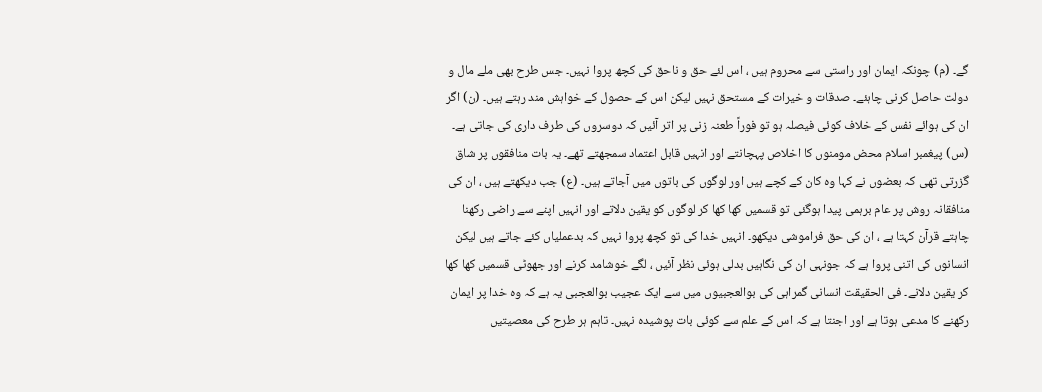گے۔ (م) چونکہ ایمان اور راستی سے محروم ہیں ، اس لئے حق و ناحق کی کچھ پروا نہیں۔ جس طرح بھی ملے مال و دولت حاصل کرنی چاہئے۔ صدقات و خیرات کے مستحق نہیں لیکن اس کے حصول کے خواہش مند رہتے ہیں۔ (ن) اگر ان کی ہوائے نفس کے خلاف کوئی فیصلہ ہو تو فوراً طعنہ زنی پر اتر آئیں کہ دوسروں کی طرف داری کی جاتی ہے۔ (س) پیغمبر اسلام محض مومنوں کا اخلاص پہچانتے اور انہیں قابل اعتماد سمجھتے تھے۔ یہ بات منافقوں پر شاق گزرتی تھی کہ بعضوں نے کہا وہ کان کے کچے ہیں اور لوگوں کی باتوں میں آجاتے ہیں۔ (ع) جب دیکھتے ہیں ، ان کی منافقانہ روش پر عام برہمی پیدا ہوگئی تو قسمیں کھا کھا کر لوگوں کو یقین دلاتے اور انہیں اپنے سے راضی رکھنا چاہتے قرآن کہتا ہے ، ان کی حق فراموشی دیکھو۔ انہیں خدا کی تو کچھ پروا نہیں کہ بدعملیاں کئے جاتے ہیں لیکن انسانوں کی اتنی پروا ہے کہ جونہی ان کی نگاہیں بدلی ہوئی نظر آئیں ، لگے خوشامد کرنے اور جھوٹی قسمیں کھا کھا کر یقین دلانے۔ فی الحقیقت انسانی گمراہی کی بوالعجبیوں میں سے ایک عجیب بوالعجبی یہ ہے کہ وہ خدا پر ایمان رکھنے کا مدعی ہوتا ہے اور اجنتا ہے کہ اس کے علم سے کوئی بات پوشیدہ نہیں۔ تاہم ہر طرح کی معصیتیں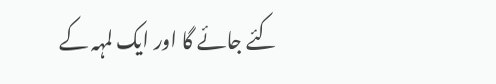کئے جائے گا اور ایک لمہہ کے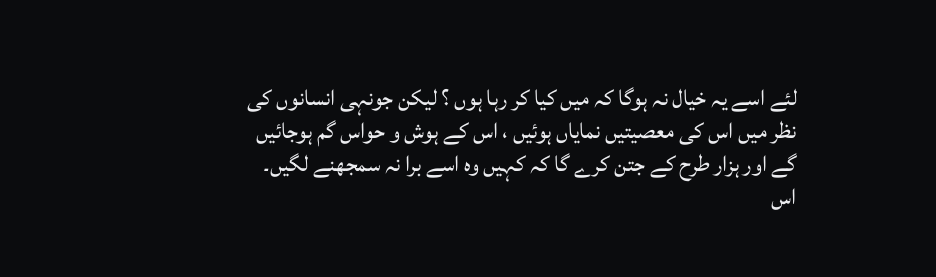لئے اسے یہ خیال نہ ہوگا کہ میں کیا کر رہا ہوں ؟ لیکن جونہی انسانوں کی نظر میں اس کی معصیتیں نمایاں ہوئیں ، اس کے ہوش و حواس گم ہوجائیں گے اور ہزار طرح کے جتن کرے گا کہ کہیں وہ اسے برا نہ سمجھنے لگیں۔ اس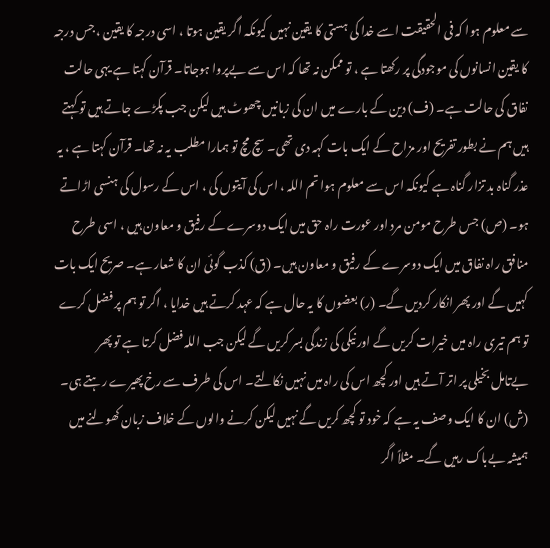سے معلوم ہوا کہ فی الحقیقت اسے خدا کی ہستی کا یقین نہیں کیونکہ اگر یقین ہوتا ، اسی درجہ کا یقین ، جس درجہ کا یقین انسانوں کی موجودگی پر رکھتا ہے ، تو ممکن نہ تھا کہ اس سے بےپروا ہوجاتا۔ قرآن کہتا ہے یہی حالت نفاق کی حالت ہے۔ (ف) دین کے بارے میں ان کی زبانیں چھوٹ ہیں لیکن جب پکڑے جاتے ہیں تو کہتے ہیں ہم نے بطور تفریح اور مزاح کے ایک بات کہہ دی تھی۔ سچ مچ تو ہمارا مطلب یہ نہ تھا۔ قرآن کہتا ہے ، یہ عذر گناہ بد تزار گناہ ہے کیونکہ اس سے معلوم ہوا تم اللہ ، اس کی آیتوں کی ، اس کے رسول کی ہنسی اڑاتے ہو۔ (ص) جس طرح مومن مرد اور عورت راہ حق میں ایک دوسرے کے رفیق و معاون ہیں ، اسی طرح منافق راہ نفاق میں ایک دوسرے کے رفیق و معاون ہیں۔ (ق) کذب گوئی ان کا شعار ہے۔ صریح ایک بات کہیں گے اور پھر انکار کردیں گے۔ (ر) بعضوں کا یہ حال ہے کہ عہد کرتے ہیں خدایا ، اگر تو ہم پر فضل کرے تو ہم تیری راہ میں خیرات کریں گے اور نیکی کی زندگی بسر کریں گے لیکن جب اللہ فضل کرتا ہے تو پھر بےتامل بخیلی پر اتر آتے ہیں اور کچھ اس کی راہ میں نہیں نکالتے۔ اس کی طرف سے رخ پھیرے رہتے ہی۔ (ش) ان کا ایک وصف یہ ہے کہ خود تو کچھ کریں گے نہیں لیکن کرنے والوں کے خلاف زبان کھولنے میں ہمیشہ بےباک رہیں گے۔ مثلاً اگر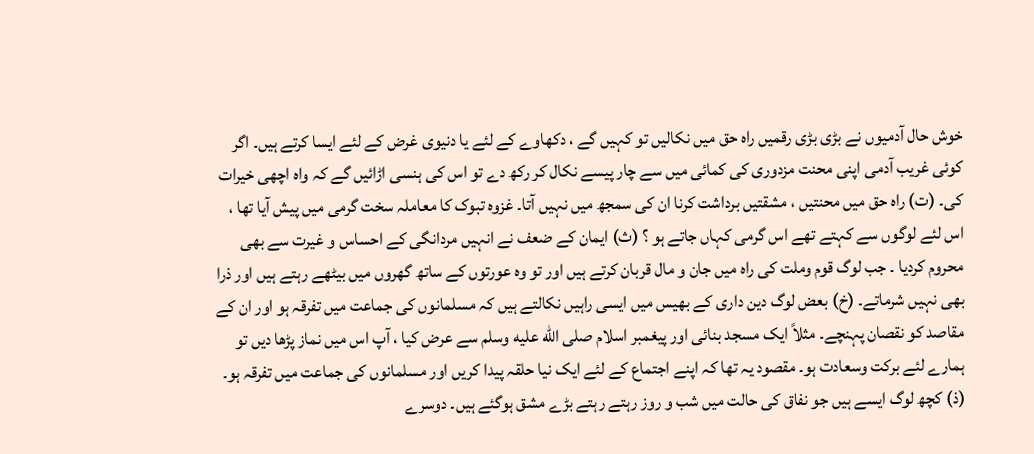خوش حال آدمیوں نے بڑی بڑی رقمیں راہ حق میں نکالیں تو کہیں گے ، دکھاوے کے لئے یا دنیوی غرض کے لئے ایسا کرتے ہیں۔ اگر کوئی غریب آدمی اپنی محنت مزدوری کی کمائی میں سے چار پیسے نکال کر رکھ دے تو اس کی ہنسی اڑائیں گے کہ واہ اچھی خیرات کی۔ (ت) راہ حق میں محنتیں ، مشقتیں برداشت کرنا ان کی سمجھ میں نہیں آتا۔ غزوہ تبوک کا معاملہ سخت گرمی میں پیش آیا تھا ، اس لئے لوگوں سے کہتے تھے اس گرمی کہاں جاتے ہو ؟ (ث) ایمان کے ضعف نے انہیں مردانگی کے احساس و غیرت سے بھی محروم کردیا ۔ جب لوگ قوم وملت کی راہ میں جان و مال قربان کرتے ہیں اور تو وہ عورتوں کے ساتھ گھروں میں بیٹھے رہتے ہیں اور ذرا بھی نہیں شرماتے۔ (خ) بعض لوگ دین داری کے بھیس میں ایسی راہیں نکالتے ہیں کہ مسلمانوں کی جماعت میں تفرقہ ہو اور ان کے مقاصد کو نقصان پہنچے۔ مثلاً ایک مسجد بنائی اور پیغمبر اسلام صلى الله عليه وسلم سے عرض کیا ، آپ اس میں نماز پڑھا دیں تو ہمارے لئے برکت وسعادت ہو۔ مقصود یہ تھا کہ اپنے اجتماع کے لئے ایک نیا حلقہ پیدا کریں اور مسلمانوں کی جماعت میں تفرقہ ہو۔ (ذ) کچھ لوگ ایسے ہیں جو نفاق کی حالت میں شب و روز رہتے رہتے بڑے مشق ہوگئے ہیں۔ دوسرے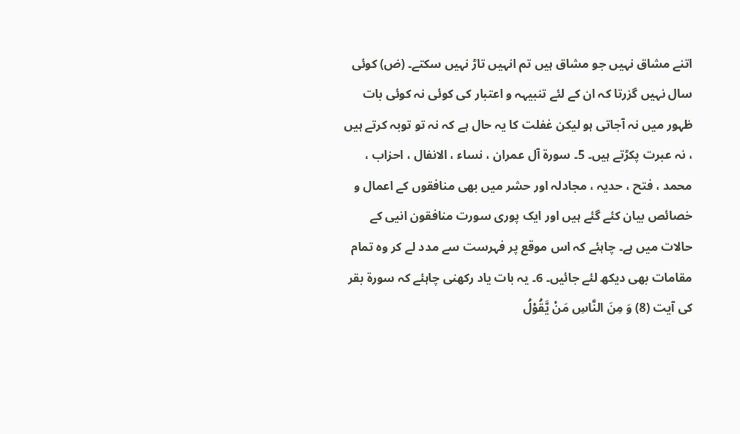اتنے مشاق نہیں جو مشاق ہیں تم انہیں تاڑ نہیں سکتے۔ (ض) کوئی سال نہیں گزرتا کہ ان کے لئے تنبیہہ و اعتبار کی کوئی نہ کوئی بات ظہور میں نہ آجاتی ہو لیکن غفلت کا یہ حال ہے کہ نہ تو توبہ کرتے ہیں ، نہ عبرت پکڑتے ہیں۔ 5۔ سورة آل عمران ، نساء ، الانفال ، احزاب ، محمد ، فتح ، حدیہ ، مجادلہ اور حشر میں بھی منافقوں کے اعمال و خصائص بیان کئے گئے ہیں اور ایک پوری سورت منافقون انیی کے حالات میں ہے۔ چاہئے کہ اس موقع پر فہرست سے مدد لے کر وہ تمام مقامات بھی دیکھ لئے جائیں۔ 6۔ یہ بات یاد رکھنی چاہئے کہ سورة بقر کی آیت (8) وَ مِنَ النَّاسِ مَنْ یَّقُوْلُ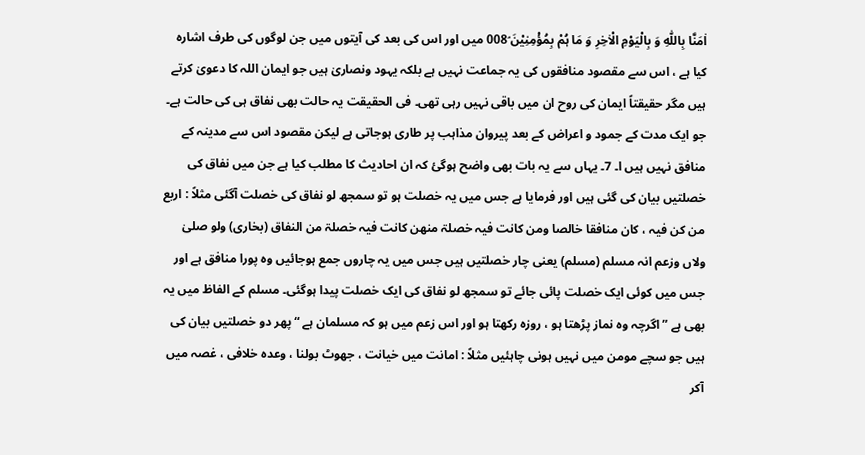اٰمَنَّا بِاللّٰهِ وَ بِالْیَوْمِ الْاٰخِرِ وَ مَا ہُمْ بِمُؤْمِنِیْنَ ۘ008 میں اور اس کی بعد کی آیتوں میں جن لوگوں کی طرف اشارہ کیا ہے ، اس سے مقصود منافقوں کی یہ جماعت نہیں ہے بلکہ یہود ونصاریٰ ہیں جو ایمان اللہ کا دعویٰ کرتے ہیں مگر حقیقتاً ایمان کی روح ان میں باقی نہیں رہی تھی۔ فی الحقیقت یہ حالت بھی نفاق ہی کی حالت ہے۔ جو ایک مدت کے جمود و اعراض کے بعد پیروان مذاہب پر طاری ہوجاتی ہے لیکن مقصود اس سے مدینہ کے منافق نہیں ہیں ا۔ 7۔ یہاں سے یہ بات بھی واضح ہوگئ کہ ان احادیث کا مطلب کیا ہے جن میں نفاق کی خصلتیں بیان کی گئی ہیں اور فرمایا ہے جس میں یہ خصلت ہو تو سمجھ لو نفاق کی خصلت آگئی مثلاً : اربع من کن فیہ ، کان منافقا خالصا ومن کانت فیہ خصلۃ منھن کانت فیہ خصلۃ من النفاق (بخاری) ولو صلیٰ ولاں وزعم انہ مسلم (مسلم) یعنی چار خصلتیں ہیں جس میں یہ چاروں جمع ہوجائیں وہ پورا منافق ہے اور جس میں کوئی ایک خصلت پائی جائے تو سمجھ لو نفاق کی ایک خصلت پیدا ہوگئی۔ مسلم کے الفاظ میں یہ بھی ہے ” اگرچہ وہ نماز پڑھتا ہو ، روزہ رکھتا ہو اور اس زعم میں ہو کہ مسلمان ہے “ پھر دو خصلتیں بیان کی ہیں جو سچے مومن میں نہیں ہونی چاہئیں مثلاً : امانت میں خیانت ، جھوٹ بولنا ، وعدہ خلافی ، غصہ میں آکر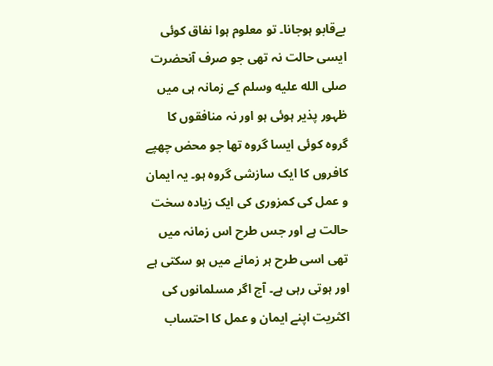بےقابو ہوجانا۔ تو معلوم ہوا نفاق کوئی ایسی حالت نہ تھی جو صرف آنحضرت صلى الله عليه وسلم کے زمانہ ہی میں ظہور پذیر ہوئی ہو اور نہ منافقوں کا گروہ کوئی ایسا گروہ تھا جو محض چھپے کافروں کا ایک سازشی گروہ ہو۔ یہ ایمان و عمل کی کمزوری کی ایک زیادہ سخت حالت ہے اور جس طرح اس زمانہ میں تھی اسی طرح ہر زمانے میں ہو سکتی ہے اور ہوتی رہی ہے۔ آج اگر مسلمانوں کی اکثریت اپنے ایمان و عمل کا احتساب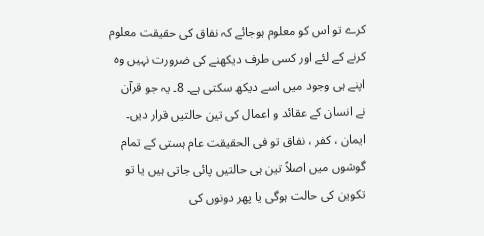کرے تو اس کو معلوم ہوجائے کہ نفاق کی حقیقت معلوم کرنے کے لئے اور کسی طرف دیکھنے کی ضرورت نہیں وہ اپنے ہی وجود میں اسے دیکھ سکتی ہے۔ 8۔ یہ جو قرآن نے انسان کے عقائد و اعمال کی تین حالتیں قرار دیں۔ ایمان ، کفر ، نفاق تو فی الحقیقت عام ہستی کے تمام گوشوں میں اصلاً تین ہی حالتیں پائی جاتی ہیں یا تو تکوین کی حالت ہوگی یا پھر دونوں کی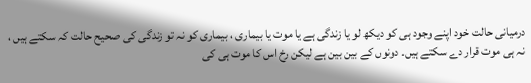درمیانی حالت خود اپنے وجود ہی کو دیکھ لو یا زندگی ہے یا موت یا بیماری ، بیماری کو نہ تو زندگی کی صحیح حالت کہ سکتے ہیں ، نہ ہی موت قرار دے سکتے ہیں۔ دونوں کے بین بین ہے لیکن رخ اس کا موت ہی کی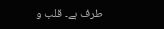طرف ہے۔ قلب و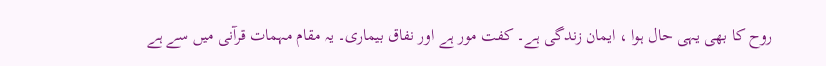روح کا بھی یہی حال ہوا ، ایمان زندگی ہے۔ کفت مور ہے اور نفاق بیماری۔ یہ مقام مہمات قرآنی میں سے ہے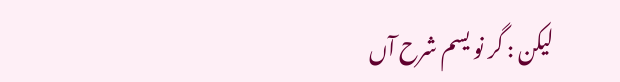لیکن : گر نو یسم شرح آں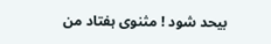بیحد شود ! مثنوی ہفتاد من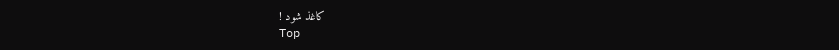کاغذ شود !
Top